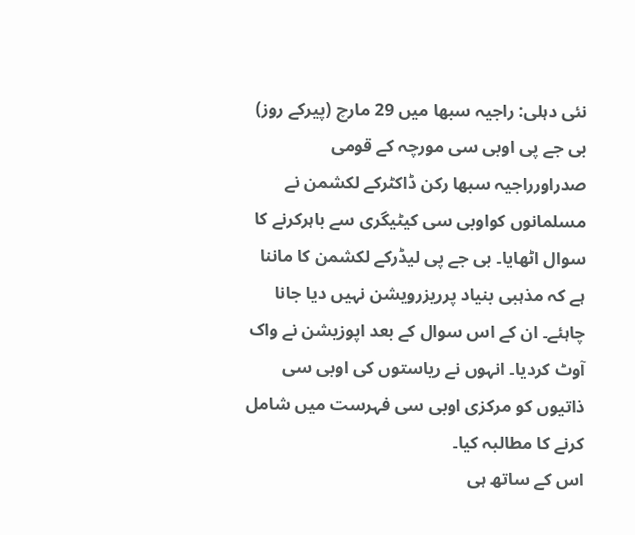نئی دہلی: راجیہ سبھا میں 29 مارچ (پیرکے روز) بی جے پی اوبی سی مورچہ کے قومی صدراورراجیہ سبھا رکن ڈاکٹرکے لکشمن نے مسلمانوں کواوبی سی کیٹیگری سے باہرکرنے کا سوال اٹھایا۔ بی جے پی لیڈرکے لکشمن کا ماننا ہے کہ مذہبی بنیاد پرریزرویشن نہیں دیا جانا چاہئے۔ ان کے اس سوال کے بعد اپوزیشن نے واک آوٹ کردیا۔ انہوں نے ریاستوں کی اوبی سی ذاتیوں کو مرکزی اوبی سی فہرست میں شامل کرنے کا مطالبہ کیا۔
اس کے ساتھ ہی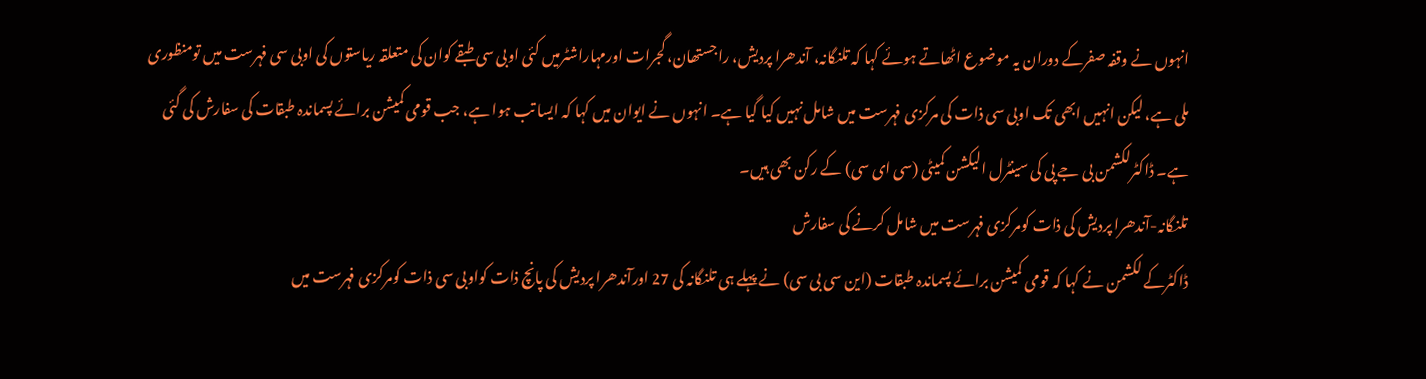انہوں نے وقفہ صفرکے دوران یہ موضوع اٹھاتے ہوئے کہا کہ تلنگانہ، آندھرا پردیش، راجستھان، گجرات اورمہاراشٹرمیں کئی اوبی سی طبقے کوان کی متعلقہ ریاستوں کی اوبی سی فہرست میں تومنظوری ملی ہے، لیکن انہیں ابھی تک اوبی سی ذات کی مرکزی فہرست میں شامل نہیں کیا گیا ہے۔ انہوں نے ایوان میں کہا کہ ایسا تب ہوا ہے، جب قومی کمیشن برائے پسماندہ طبقات کی سفارش کی گئی ہے۔ ڈاکٹرلکشمن بی جے پی کی سینٹرل الیکشن کمیٹی (سی ای سی) کے رکن بھی ہیں۔
تلنگانہ-آندھرا پردیش کی ذات کومرکزی فہرست میں شامل کرنے کی سفارش
ڈاکٹرکے لکشمن نے کہا کہ قومی کمیشن برائے پسماندہ طبقات (این سی بی سی) نے پہلے ہی تلنگانہ کی 27 اورآندھرا پردیش کی پانچ ذات کواوبی سی ذات کومرکزی فہرست میں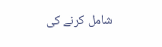شامل کرنے کی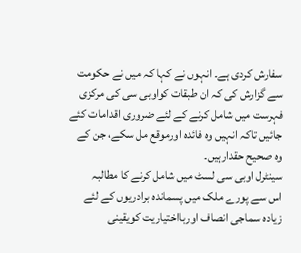سفارش کردی ہے۔ انہوں نے کہا کہ میں نے حکومت سے گزارش کی کہ ان طبقات کواوبی سی کی مرکزی فہرست میں شامل کرنے کے لئے ضروری اقدامات کئے جائیں تاکہ انہیں وہ فائدہ اورموقع مل سکے، جن کے وہ صحیح حقدارہیں۔
سینٹرل اوبی سی لسٹ میں شامل کرنے کا مطالبہ
اس سے پورے ملک میں پسماندہ برادریوں کے لئے زیادہ سماجی انصاف اوربااختیاریت کویقینی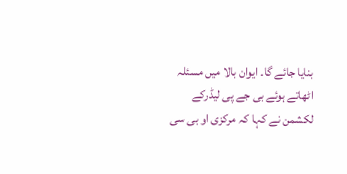بنایا جائے گا۔ ایوان بالا میں مسئلہ اٹھاتے ہوئے بی جے پی لیڈرکے لکشمن نے کہا کہ مرکزی او بی سی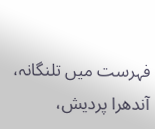فہرست میں تلنگانہ، آندھرا پردیش،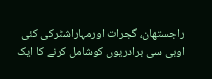راجستھان، گجرات اورمہاراشٹرکی کئی اوبی سی برادریوں کوشامل کرنے کا ایک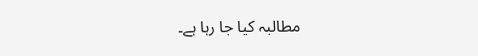مطالبہ کیا جا رہا ہے۔